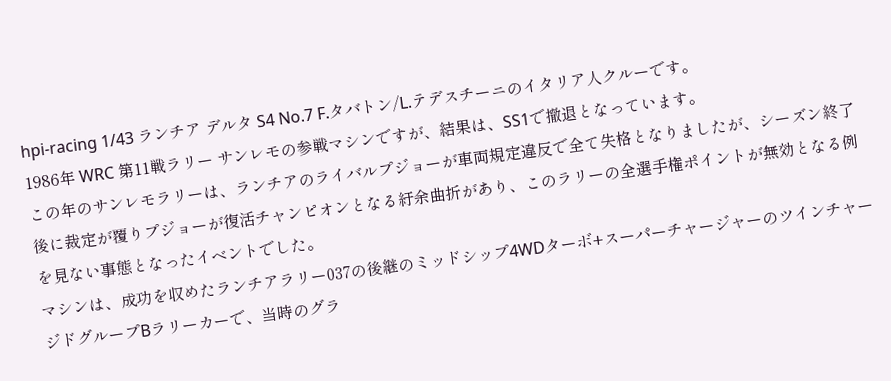hpi-racing 1/43 ランチア デルタ S4 No.7 F.タバトン/L.テデスチーニのイタリア人クルーです。
1986年 WRC 第11戦ラリー サンレモの参戦マシンですが、結果は、SS1で撤退となっています。
この年のサンレモラリーは、ランチアのライバルプジョーが車両規定違反で全て失格となりましたが、シーズン終了後に裁定が覆りプジョーが復活チャンピオンとなる紆余曲折があり、このラリーの全選手権ポイントが無効となる例を見ない事態となったイベントでした。
マシンは、成功を収めたランチアラリー037の後継のミッドシップ4WDターボ+スーパーチャージャーのツインチャージドグループBラリーカーで、当時のグラ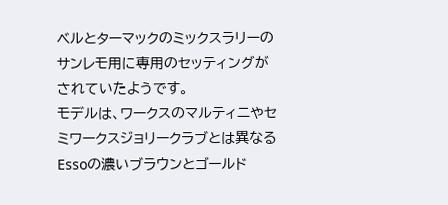ベルとターマックのミックスラリーのサンレモ用に専用のセッティングがされていたようです。
モデルは、ワークスのマルティニやセミワークスジョリークラブとは異なるEssoの濃いブラウンとゴールド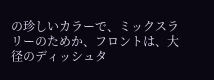の珍しいカラーで、ミックスラリーのためか、フロントは、大径のディッシュタ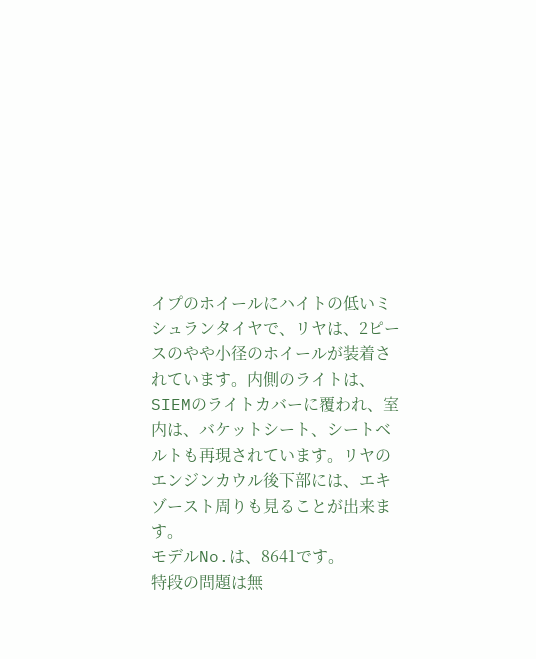イプのホイールにハイトの低いミシュランタイヤで、リヤは、2ピースのやや小径のホイールが装着されています。内側のライトは、SIEMのライトカバーに覆われ、室内は、バケットシート、シートベルトも再現されています。リヤのエンジンカウル後下部には、エキゾースト周りも見ることが出来ます。
モデルNo.は、8641です。
特段の問題は無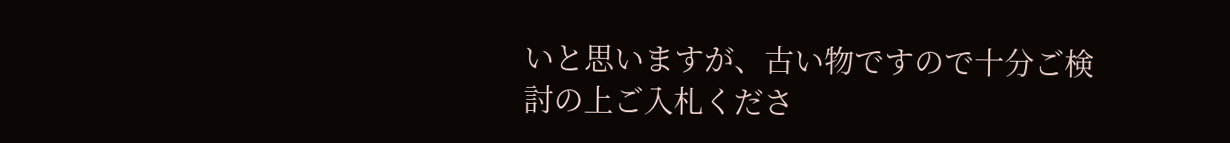いと思いますが、古い物ですので十分ご検討の上ご入札くださ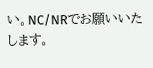い。NC/NRでお願いいたします。